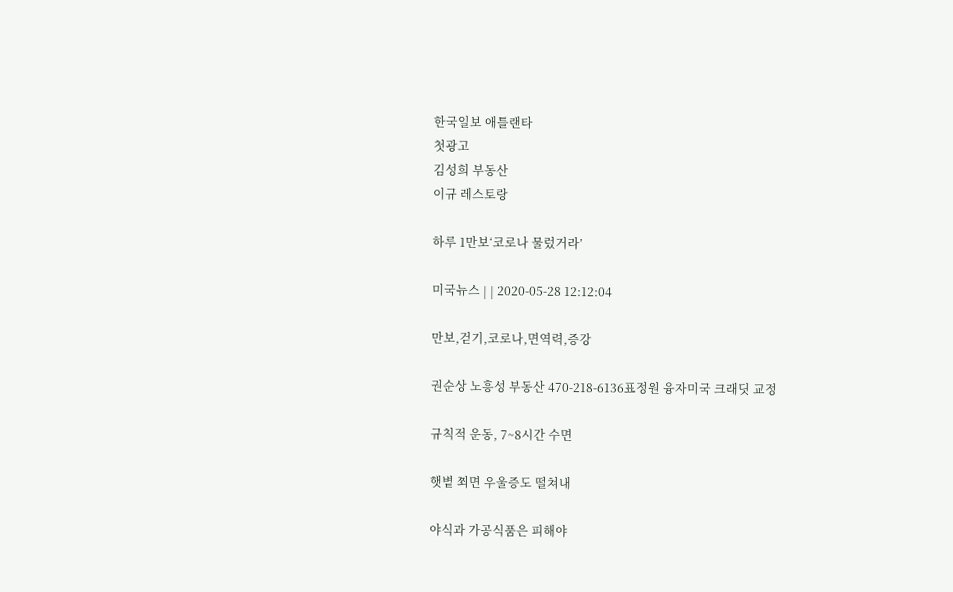한국일보 애틀랜타
첫광고
김성희 부동산
이규 레스토랑

하루 1만보‘코로나 물렀거라’

미국뉴스 | | 2020-05-28 12:12:04

만보,걷기,코로나,면역력,증강

권순상 노흥성 부동산 470-218-6136표정원 융자미국 크래딧 교정

규칙적 운동, 7~8시간 수면

햇볕 쬐면 우울증도 떨쳐내

야식과 가공식품은 피해야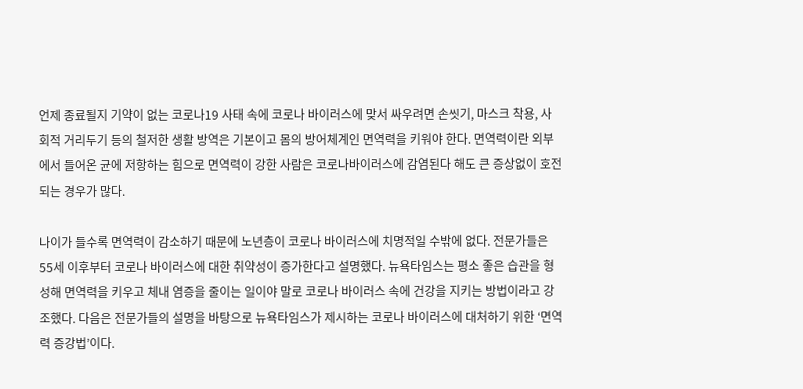언제 종료될지 기약이 없는 코로나19 사태 속에 코로나 바이러스에 맞서 싸우려면 손씻기, 마스크 착용, 사회적 거리두기 등의 철저한 생활 방역은 기본이고 몸의 방어체계인 면역력을 키워야 한다. 면역력이란 외부에서 들어온 균에 저항하는 힘으로 면역력이 강한 사람은 코로나바이러스에 감염된다 해도 큰 증상없이 호전되는 경우가 많다.

나이가 들수록 면역력이 감소하기 때문에 노년층이 코로나 바이러스에 치명적일 수밖에 없다. 전문가들은 55세 이후부터 코로나 바이러스에 대한 취약성이 증가한다고 설명했다. 뉴욕타임스는 평소 좋은 습관을 형성해 면역력을 키우고 체내 염증을 줄이는 일이야 말로 코로나 바이러스 속에 건강을 지키는 방법이라고 강조했다. 다음은 전문가들의 설명을 바탕으로 뉴욕타임스가 제시하는 코로나 바이러스에 대처하기 위한 ‘면역력 증강법’이다.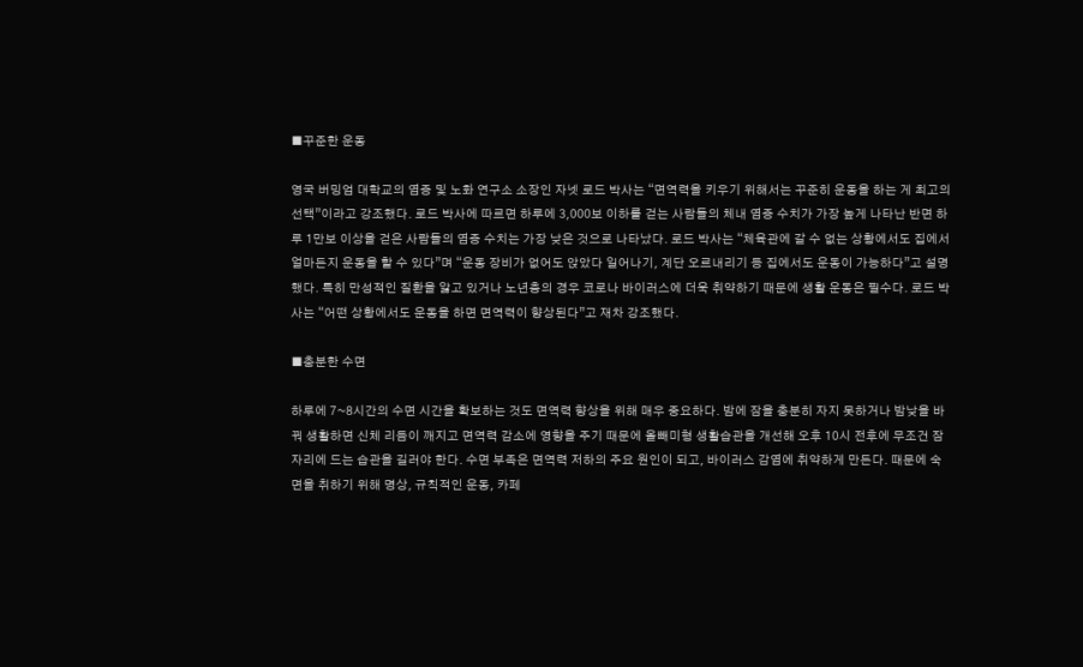■꾸준한 운동

영국 버밍엄 대학교의 염증 및 노화 연구소 소장인 자넷 로드 박사는 “면역력을 키우기 위해서는 꾸준히 운동을 하는 게 최고의 선택”이라고 강조했다. 로드 박사에 따르면 하루에 3,000보 이하를 걷는 사람들의 체내 염증 수치가 가장 높게 나타난 반면 하루 1만보 이상을 걷은 사람들의 염증 수치는 가장 낮은 것으로 나타났다. 로드 박사는 “체육관에 갈 수 없는 상황에서도 집에서 얼마든지 운동을 할 수 있다”며 “운동 장비가 없어도 앉았다 일어나기, 계단 오르내리기 등 집에서도 운동이 가능하다”고 설명했다. 특히 만성적인 질환을 앓고 있거나 노년층의 경우 코로나 바이러스에 더욱 취약하기 때문에 생활 운동은 필수다. 로드 박사는 “어떤 상황에서도 운동을 하면 면역력이 향상된다”고 재차 강조했다.

■충분한 수면

하루에 7~8시간의 수면 시간을 확보하는 것도 면역력 향상을 위해 매우 중요하다. 밤에 잠을 충분히 자지 못하거나 밤낮을 바꿔 생활하면 신체 리듬이 깨지고 면역력 감소에 영향을 주기 때문에 올빼미형 생활습관을 개선해 오후 10시 전후에 무조건 잠자리에 드는 습관을 길러야 한다. 수면 부족은 면역력 저하의 주요 원인이 되고, 바이러스 감염에 취약하게 만든다. 때문에 숙면을 취하기 위해 명상, 규칙적인 운동, 카페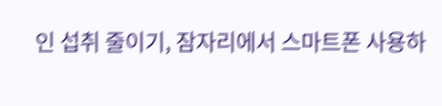인 섭취 줄이기, 잠자리에서 스마트폰 사용하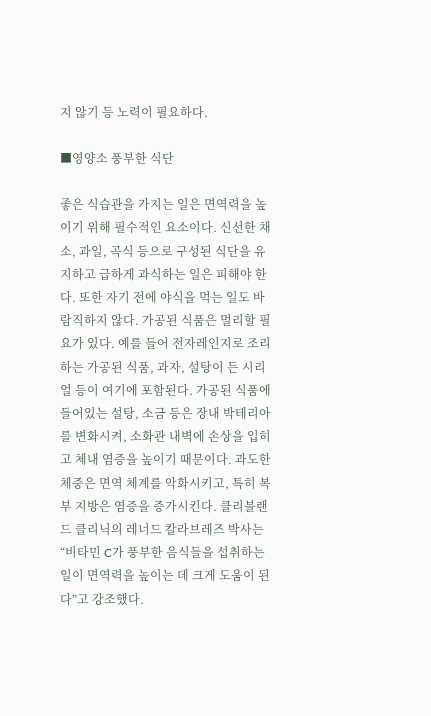지 않기 등 노력이 필요하다.

■영양소 풍부한 식단

좋은 식습관을 가지는 일은 면역력을 높이기 위해 필수적인 요소이다. 신선한 채소, 과일, 곡식 등으로 구성된 식단을 유지하고 급하게 과식하는 일은 피해야 한다. 또한 자기 전에 야식을 먹는 일도 바람직하지 않다. 가공된 식품은 멀리할 필요가 있다. 예를 들어 전자레인지로 조리하는 가공된 식품, 과자, 설탕이 든 시리얼 등이 여기에 포함된다. 가공된 식품에 들어있는 설탕, 소금 등은 장내 박테리아를 변화시켜, 소화관 내벽에 손상을 입히고 체내 염증을 높이기 때문이다. 과도한 체중은 면역 체계를 악화시키고, 특히 복부 지방은 염증을 증가시킨다. 클리블랜드 클리닉의 레너드 칼라브레즈 박사는 “비타민 C가 풍부한 음식들을 섭취하는 일이 면역력을 높이는 데 크게 도움이 된다”고 강조했다.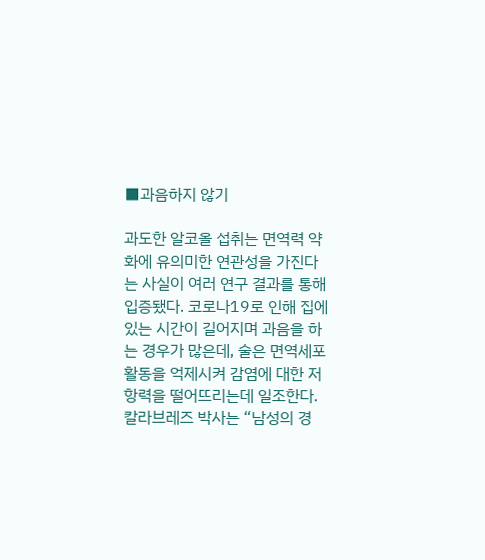■과음하지 않기

과도한 알코올 섭취는 면역력 약화에 유의미한 연관성을 가진다는 사실이 여러 연구 결과를 통해 입증됐다. 코로나19로 인해 집에 있는 시간이 길어지며 과음을 하는 경우가 많은데, 술은 면역세포 활동을 억제시켜 감염에 대한 저항력을 떨어뜨리는데 일조한다. 칼라브레즈 박사는 “남성의 경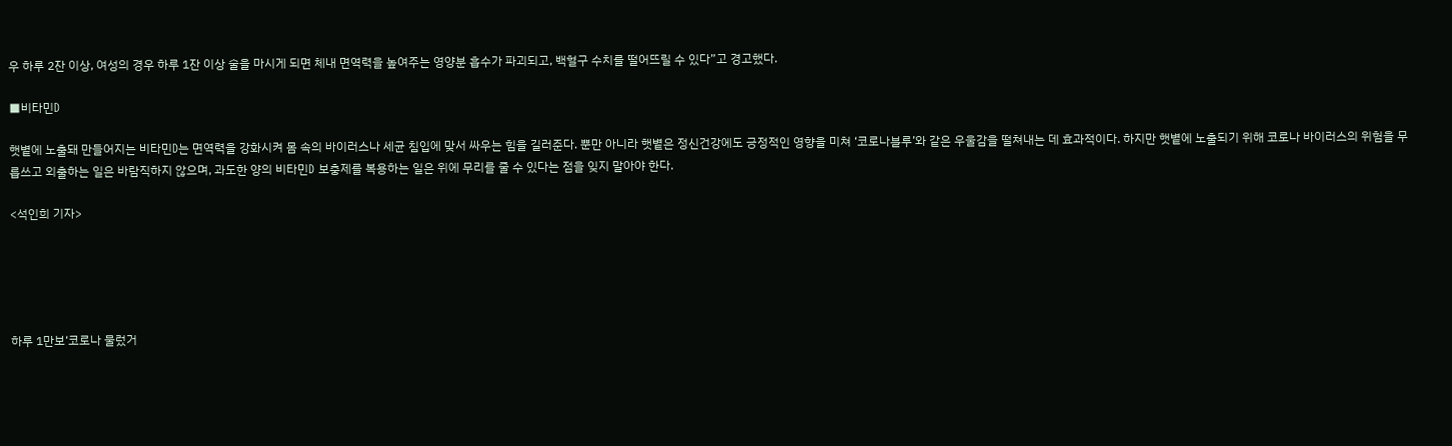우 하루 2잔 이상, 여성의 경우 하루 1잔 이상 술을 마시게 되면 체내 면역력을 높여주는 영양분 흡수가 파괴되고, 백혈구 수치를 떨어뜨릴 수 있다”고 경고했다.

■비타민D

햇볕에 노출돼 만들어지는 비타민D는 면역력을 강화시켜 몸 속의 바이러스나 세균 침입에 맞서 싸우는 힘을 길러준다. 뿐만 아니라 햇볕은 정신건강에도 긍정적인 영향을 미쳐 ‘코로나블루’와 같은 우울감을 떨쳐내는 데 효과적이다. 하지만 햇볕에 노출되기 위해 코로나 바이러스의 위험을 무릅쓰고 외출하는 일은 바람직하지 않으며, 과도한 양의 비타민D 보충제를 복용하는 일은 위에 무리를 줄 수 있다는 점을 잊지 말아야 한다.

<석인희 기자>





하루 1만보‘코로나 물렀거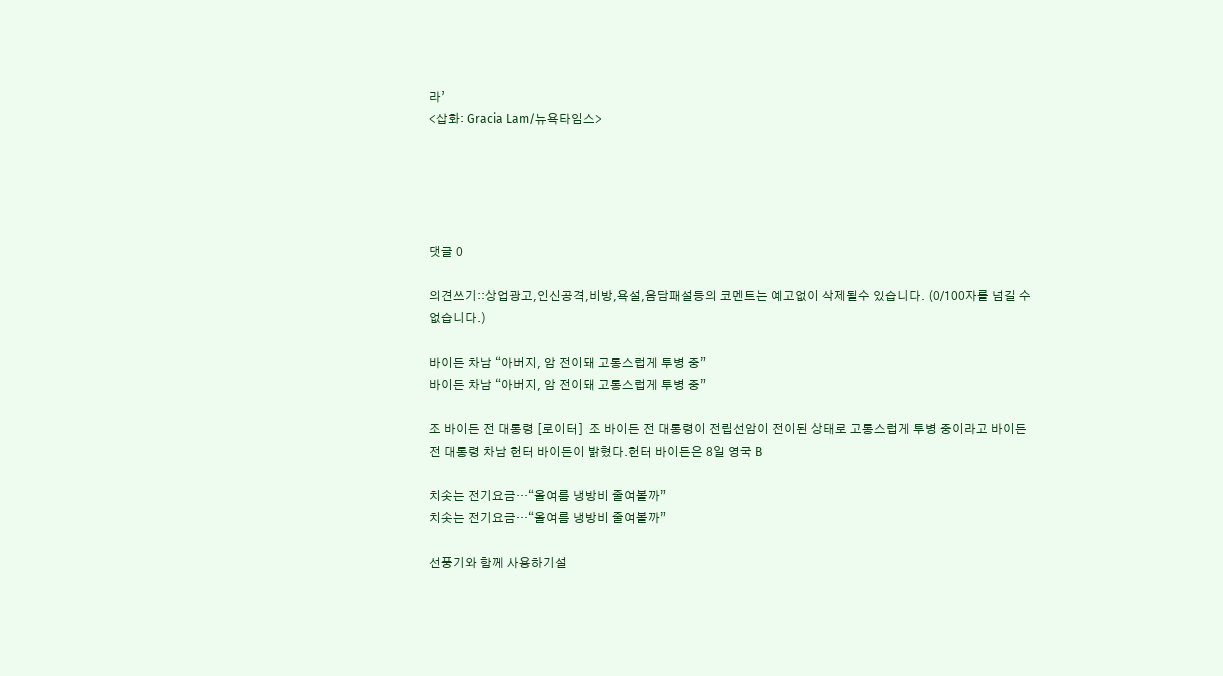라’
<삽화: Gracia Lam/뉴욕타임스>





댓글 0

의견쓰기::상업광고,인신공격,비방,욕설,음담패설등의 코멘트는 예고없이 삭제될수 있습니다. (0/100자를 넘길 수 없습니다.)

바이든 차남 “아버지, 암 전이돼 고통스럽게 투병 중”
바이든 차남 “아버지, 암 전이돼 고통스럽게 투병 중”

조 바이든 전 대통령 [로이터]  조 바이든 전 대통령이 전립선암이 전이된 상태로 고통스럽게 투병 중이라고 바이든 전 대통령 차남 헌터 바이든이 밝혔다.헌터 바이든은 8일 영국 B

치솟는 전기요금…“올여름 냉방비 줄여볼까”
치솟는 전기요금…“올여름 냉방비 줄여볼까”

선풍기와 함께 사용하기설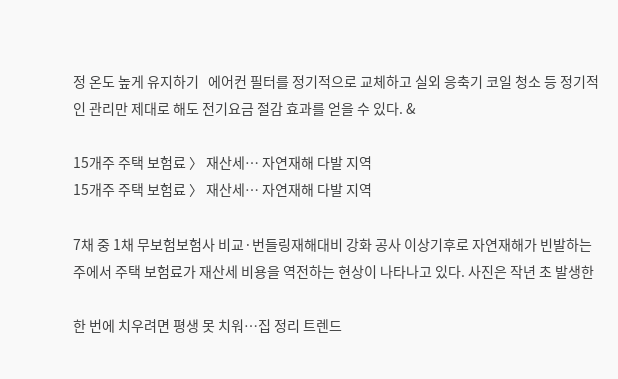정 온도 높게 유지하기   에어컨 필터를 정기적으로 교체하고 실외 응축기 코일 청소 등 정기적인 관리만 제대로 해도 전기요금 절감 효과를 얻을 수 있다. &

15개주 주택 보험료 〉 재산세… 자연재해 다발 지역
15개주 주택 보험료 〉 재산세… 자연재해 다발 지역

7채 중 1채 무보험보험사 비교·번들링재해대비 강화 공사 이상기후로 자연재해가 빈발하는 주에서 주택 보험료가 재산세 비용을 역전하는 현상이 나타나고 있다. 사진은 작년 초 발생한

한 번에 치우려면 평생 못 치워…집 정리 트렌드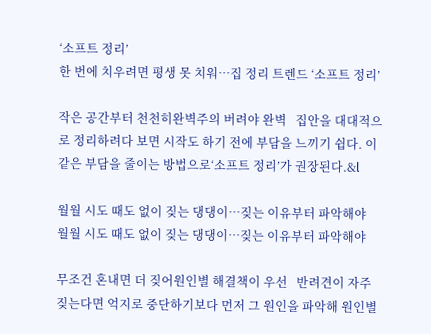‘소프트 정리’
한 번에 치우려면 평생 못 치워…집 정리 트렌드 ‘소프트 정리’

작은 공간부터 천천히완벽주의 버려야 완벽   집안을 대대적으로 정리하려다 보면 시작도 하기 전에 부담을 느끼기 쉽다. 이 같은 부담을 줄이는 방법으로‘소프트 정리’가 권장된다.&l

월월 시도 때도 없이 짖는 댕댕이…짖는 이유부터 파악해야
월월 시도 때도 없이 짖는 댕댕이…짖는 이유부터 파악해야

무조건 혼내면 더 짖어원인별 해결책이 우선   반려견이 자주 짖는다면 억지로 중단하기보다 먼저 그 원인을 파악해 원인별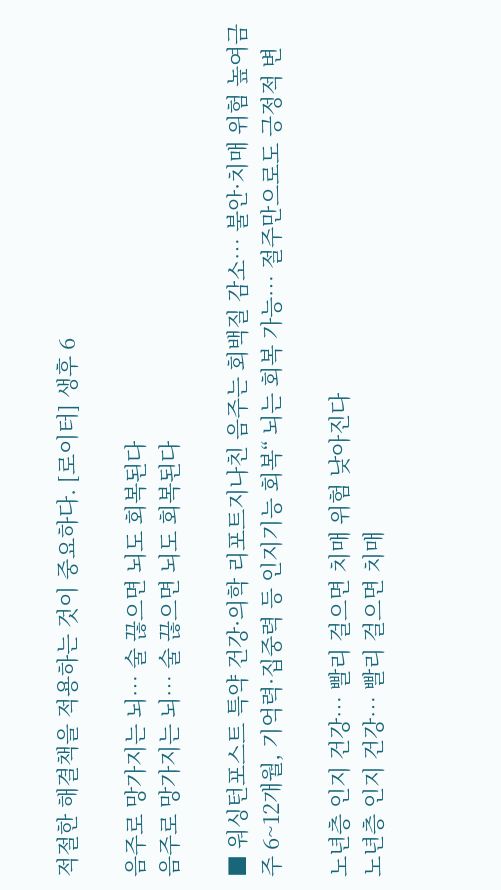적절한 해결책을 적용하는 것이 중요하다. [로이터] 생후 6

음주로 망가지는 뇌… 술 끊으면 뇌도 회복된다
음주로 망가지는 뇌… 술 끊으면 뇌도 회복된다

■ 워싱턴포스트 특약 건강·의학 리포트지나친 음주는 회백질 감소… 불안·치매 위험 높여금주 6~12개월, 기억력·집중력 등 인지기능 회복“ 뇌는 회복 가능… 절주만으로도 긍정적 변

노년층 인지 건강… 빨리 걸으면 치매 위험 낮아진다
노년층 인지 건강… 빨리 걸으면 치매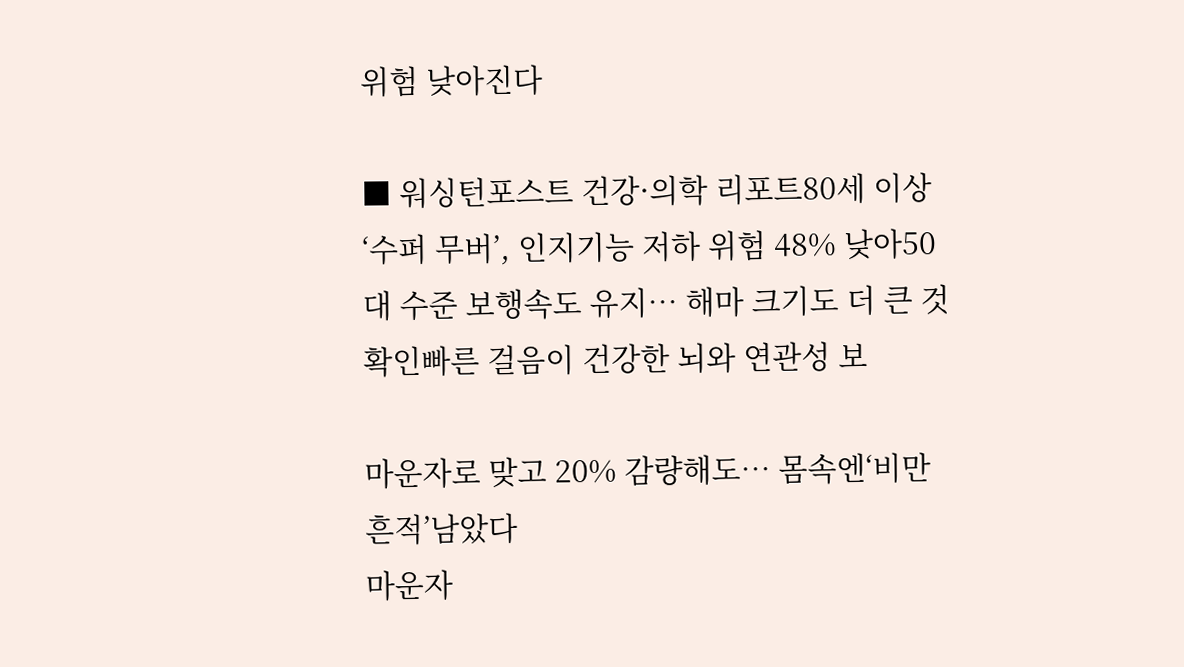위험 낮아진다

■ 워싱턴포스트 건강·의학 리포트80세 이상‘수퍼 무버’, 인지기능 저하 위험 48% 낮아50대 수준 보행속도 유지… 해마 크기도 더 큰 것 확인빠른 걸음이 건강한 뇌와 연관성 보

마운자로 맞고 20% 감량해도… 몸속엔‘비만 흔적’남았다
마운자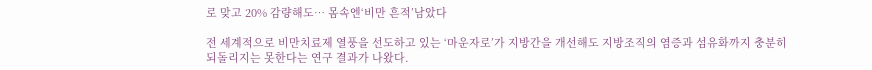로 맞고 20% 감량해도… 몸속엔‘비만 흔적’남았다

전 세계적으로 비만치료제 열풍을 선도하고 있는 ‘마운자로’가 지방간을 개선해도 지방조직의 염증과 섬유화까지 충분히 되돌리지는 못한다는 연구 결과가 나왔다.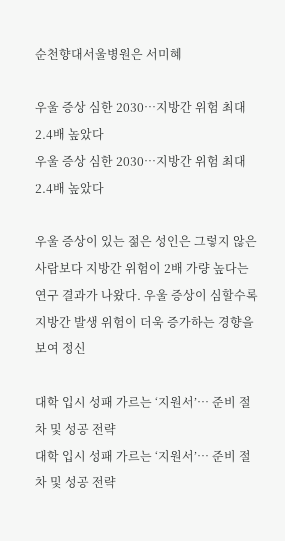순천향대서울병원은 서미혜

우울 증상 심한 2030…지방간 위험 최대 2.4배 높았다
우울 증상 심한 2030…지방간 위험 최대 2.4배 높았다

우울 증상이 있는 젊은 성인은 그렇지 않은 사람보다 지방간 위험이 2배 가량 높다는 연구 결과가 나왔다. 우울 증상이 심할수록 지방간 발생 위험이 더욱 증가하는 경향을 보여 정신

대학 입시 성패 가르는 ‘지원서’… 준비 절차 및 성공 전략
대학 입시 성패 가르는 ‘지원서’… 준비 절차 및 성공 전략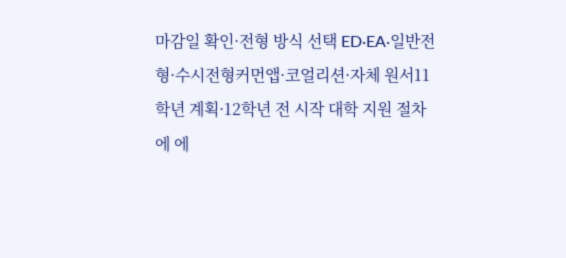마감일 확인·전형 방식 선택 ED·EA·일반전형·수시전형커먼앱·코얼리션·자체 원서11학년 계획·12학년 전 시작 대학 지원 절차에 에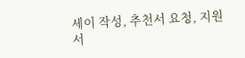세이 작성, 추천서 요청, 지원서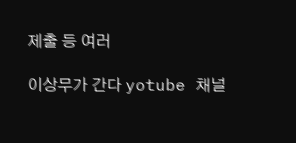제출 등 여러

이상무가 간다 yotube 채널